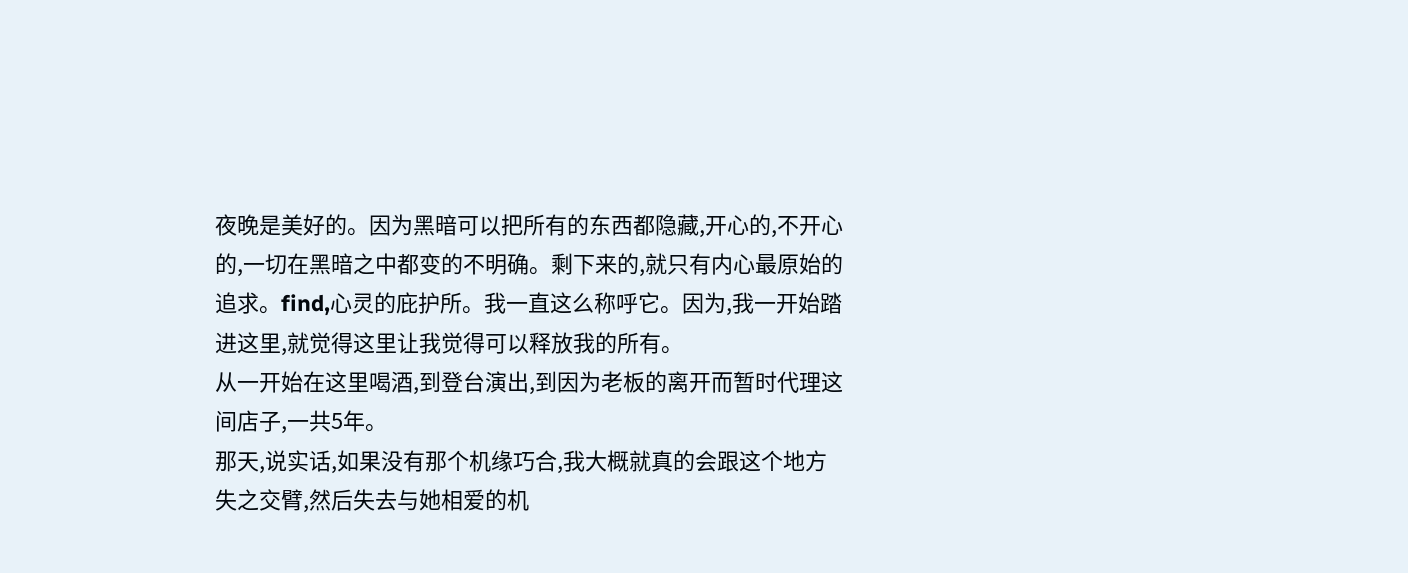夜晚是美好的。因为黑暗可以把所有的东西都隐藏,开心的,不开心的,一切在黑暗之中都变的不明确。剩下来的,就只有内心最原始的追求。find,心灵的庇护所。我一直这么称呼它。因为,我一开始踏进这里,就觉得这里让我觉得可以释放我的所有。
从一开始在这里喝酒,到登台演出,到因为老板的离开而暂时代理这间店子,一共5年。
那天,说实话,如果没有那个机缘巧合,我大概就真的会跟这个地方失之交臂,然后失去与她相爱的机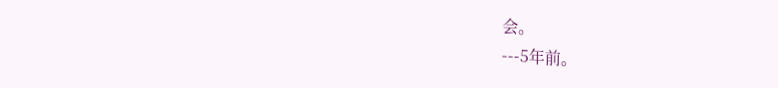会。
---5年前。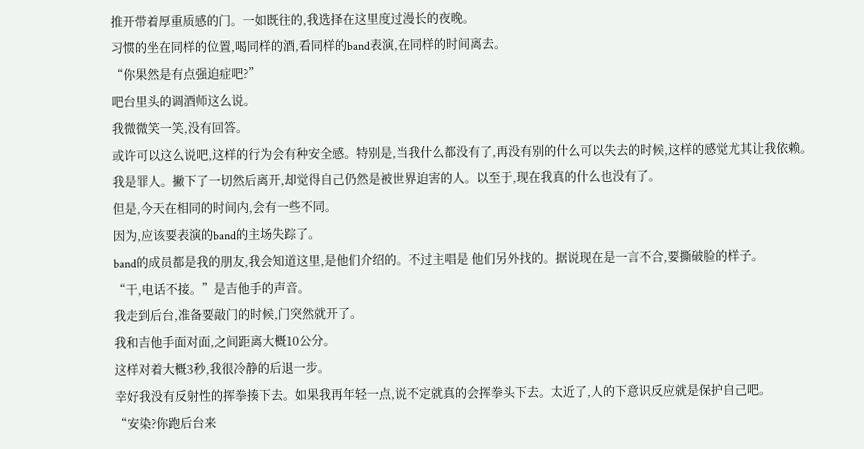推开带着厚重质感的门。一如既往的,我选择在这里度过漫长的夜晚。
习惯的坐在同样的位置,喝同样的酒,看同样的band表演,在同样的时间离去。
“你果然是有点强迫症吧?”
吧台里头的调酒师这么说。
我微微笑一笑,没有回答。
或许可以这么说吧,这样的行为会有种安全感。特别是,当我什么都没有了,再没有别的什么可以失去的时候,这样的感觉尤其让我依赖。
我是罪人。撇下了一切然后离开,却觉得自己仍然是被世界迫害的人。以至于,现在我真的什么也没有了。
但是,今天在相同的时间内,会有一些不同。
因为,应该要表演的band的主场失踪了。
band的成员都是我的朋友,我会知道这里,是他们介绍的。不过主唱是 他们另外找的。据说现在是一言不合,要撕破脸的样子。
“干,电话不接。”是吉他手的声音。
我走到后台,准备要敲门的时候,门突然就开了。
我和吉他手面对面,之间距离大概10公分。
这样对着大概3秒,我很冷静的后退一步。
幸好我没有反射性的挥拳揍下去。如果我再年轻一点,说不定就真的会挥拳头下去。太近了,人的下意识反应就是保护自己吧。
“安染?你跑后台来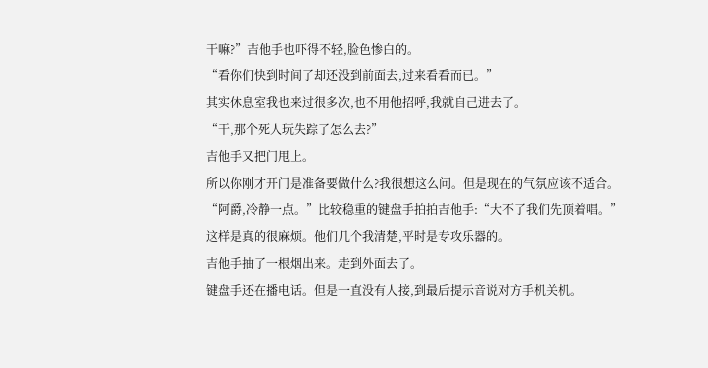干嘛?”吉他手也吓得不轻,脸色惨白的。
“看你们快到时间了却还没到前面去,过来看看而已。”
其实休息室我也来过很多次,也不用他招呼,我就自己进去了。
“干,那个死人玩失踪了怎么去?”
吉他手又把门甩上。
所以你刚才开门是准备要做什么?我很想这么问。但是现在的气氛应该不适合。
“阿爵,冷静一点。”比较稳重的键盘手拍拍吉他手:“大不了我们先顶着唱。”
这样是真的很麻烦。他们几个我清楚,平时是专攻乐器的。
吉他手抽了一根烟出来。走到外面去了。
键盘手还在播电话。但是一直没有人接,到最后提示音说对方手机关机。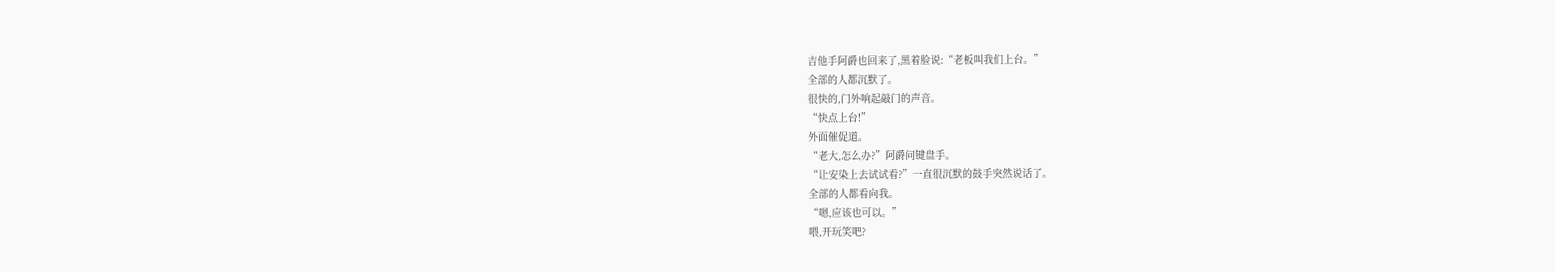吉他手阿爵也回来了,黑着脸说:“老板叫我们上台。”
全部的人都沉默了。
很快的,门外响起敲门的声音。
“快点上台!”
外面催促道。
“老大,怎么办?”阿爵问键盘手。
“让安染上去试试看?”一直很沉默的鼓手突然说话了。
全部的人都看向我。
“嗯,应该也可以。”
喂,开玩笑吧?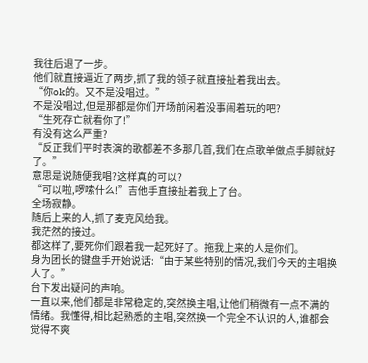我往后退了一步。
他们就直接逼近了两步,抓了我的领子就直接扯着我出去。
“你ok的。又不是没唱过。”
不是没唱过,但是那都是你们开场前闲着没事闹着玩的吧?
“生死存亡就看你了!”
有没有这么严重?
“反正我们平时表演的歌都差不多那几首,我们在点歌单做点手脚就好了。”
意思是说随便我唱?这样真的可以?
“可以啦,啰嗦什么!”吉他手直接扯着我上了台。
全场寂静。
随后上来的人,抓了麦克风给我。
我茫然的接过。
都这样了,要死你们跟着我一起死好了。拖我上来的人是你们。
身为团长的键盘手开始说话:“由于某些特别的情况,我们今天的主唱换人了。”
台下发出疑问的声响。
一直以来,他们都是非常稳定的,突然换主唱,让他们稍微有一点不满的情绪。我懂得,相比起熟悉的主唱,突然换一个完全不认识的人,谁都会觉得不爽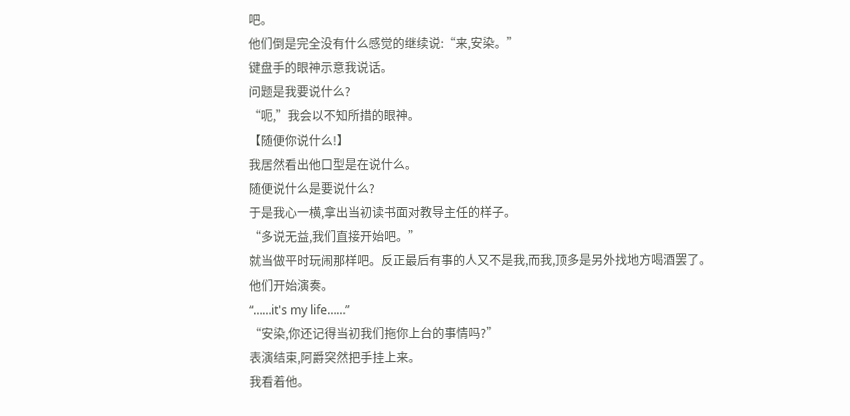吧。
他们倒是完全没有什么感觉的继续说:“来,安染。”
键盘手的眼神示意我说话。
问题是我要说什么?
“呃,”我会以不知所措的眼神。
【随便你说什么!】
我居然看出他口型是在说什么。
随便说什么是要说什么?
于是我心一横,拿出当初读书面对教导主任的样子。
“多说无益,我们直接开始吧。”
就当做平时玩闹那样吧。反正最后有事的人又不是我,而我,顶多是另外找地方喝酒罢了。
他们开始演奏。
“……it's my life……”
“安染,你还记得当初我们拖你上台的事情吗?”
表演结束,阿爵突然把手挂上来。
我看着他。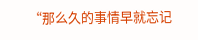“那么久的事情早就忘记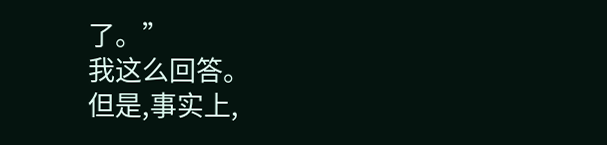了。”
我这么回答。
但是,事实上,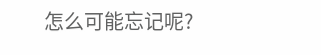怎么可能忘记呢?